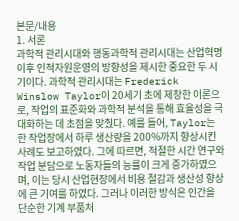본문/내용
1. 서론
과학적 관리시대와 행동과학적 관리시대는 산업혁명 이후 인적자원운영의 방향성을 제시한 중요한 두 시기이다. 과학적 관리시대는 Frederick Winslow Taylor이 20세기 초에 제창한 이론으로, 작업의 표준화와 과학적 분석을 통해 효율성을 극대화하는 데 초점을 맞췄다. 예를 들어, Taylor는 한 작업장에서 하루 생산량을 200%까지 향상시킨 사례도 보고하였다. 그에 따르면, 적절한 시간 연구와 작업 분담으로 노동자들의 능률이 크게 증가하였으며, 이는 당시 산업현장에서 비용 절감과 생산성 향상에 큰 기여를 하였다. 그러나 이러한 방식은 인간을 단순한 기계 부품처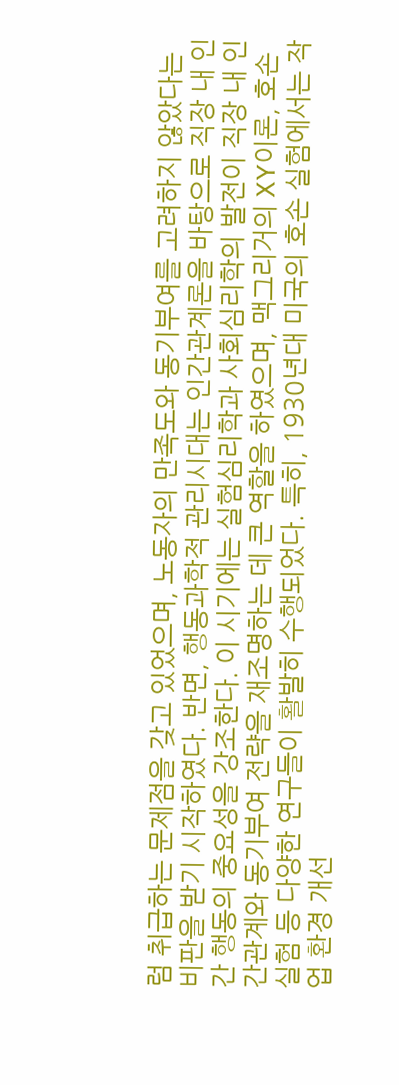럼 취급하는 문제점을 갖고 있었으며, 노동자의 만족도와 동기부여를 고려하지 않았다는 비판을 받기 시작하였다. 반면, 행동과학적 관리시대는 인간관계론을 바탕으로 직장 내 인간 행동의 중요성을 강조한다. 이 시기에는 실험심리학과 사회심리학의 발전이 직장 내 인간관계와 동기부여 전략을 재조명하는 데 큰 역할을 하였으며, 맥그리거의 XY이론, 호손 실험 등 다양한 연구들이 활발히 수행되었다. 특히, 1930년대 미국의 호손 실험에서는 작업 환경 개선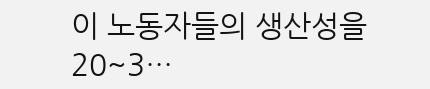이 노동자들의 생산성을 20~3…